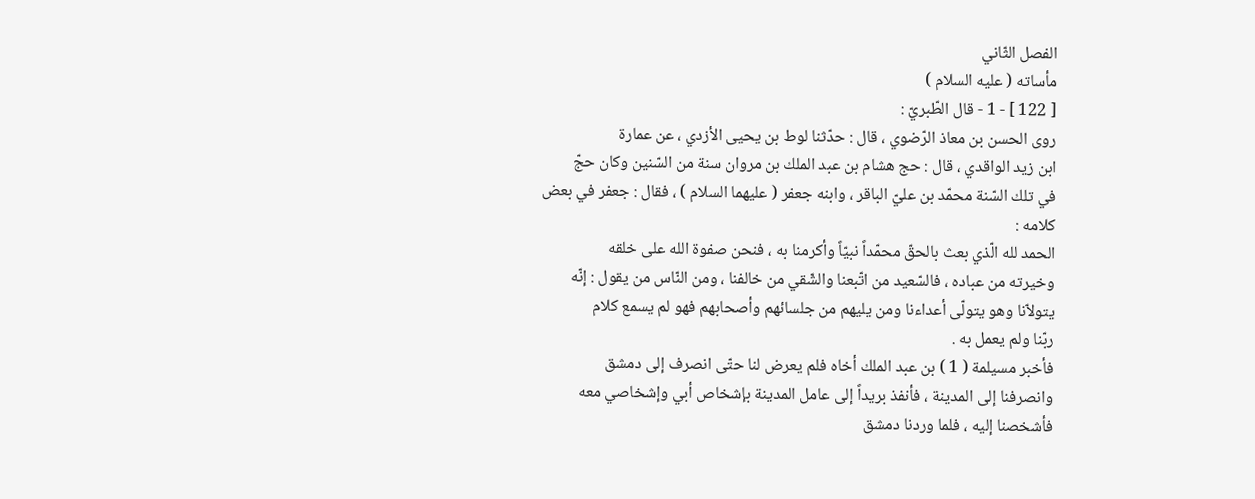الفصل الثّاني
مأساته ( عليه السلام )
[ 122 ] - 1 - قال الطّبريّ :
روى الحسن بن معاذ الرّضوي ، قال : حدّثنا لوط بن يحيى الأزدي ، عن عمارة
ابن زيد الواقدي ، قال : حج هشام بن عبد الملك بن مروان سنة من السّنين وكان حجّ
في تلك السّنة محمّد بن عليّ الباقر ، وابنه جعفر ( عليهما السلام ) ، فقال : جعفر في بعض كلامه :
الحمد لله الّذي بعث بالحقّ محمّداً نبيّاً وأكرمنا به ، فنحن صفوة الله على خلقه
وخيرته من عباده ، فالسّعيد من اتّبعنا والشّقي من خالفنا ، ومن النّاس من يقول : إنّه
يتولاّنا وهو يتولّى أعداءنا ومن يليهم من جلسائهم وأصحابهم فهو لم يسمع كلام
ربّنا ولم يعمل به .
فأخبر مسيلمة ( 1 ) بن عبد الملك أخاه فلم يعرض لنا حتّى انصرف إلى دمشق
وانصرفنا إلى المدينة ، فأنفذ بريداً إلى عامل المدينة بإشخاص أبي وإشخاصي معه
فأشخصنا إليه ، فلما وردنا دمشق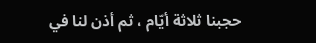حجبنا ثلاثة أيّام ، ثم أذن لنا في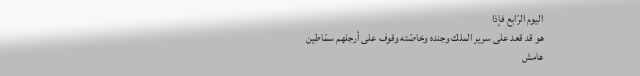اليوم الرّابع فإذا
هو قد قعد على سرير الملك وجنده وخاصّته وقوف على أرجلهم سمّاطين
هامش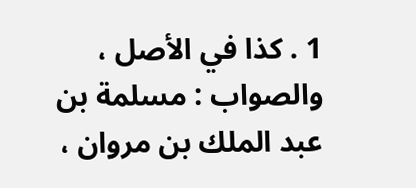1 . كذا في الأصل ، والصواب : مسلمة بن عبد الملك بن مروان ،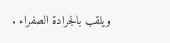ويلقب بالجرادة الصفراء .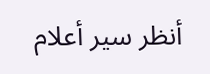أنظر سير أعلام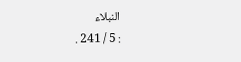النبلاء
: 5 / 241 .